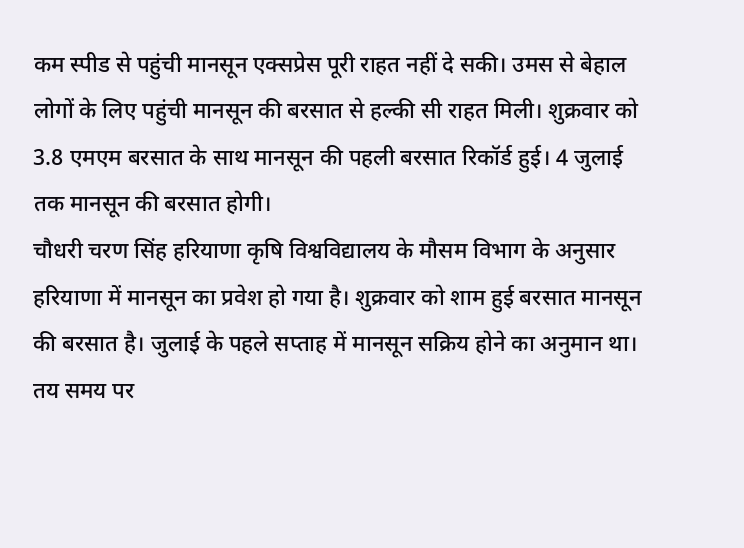कम स्पीड से पहुंची मानसून एक्सप्रेस पूरी राहत नहीं दे सकी। उमस से बेहाल लोगों के लिए पहुंची मानसून की बरसात से हल्की सी राहत मिली। शुक्रवार को 3.8 एमएम बरसात के साथ मानसून की पहली बरसात रिकॉर्ड हुई। 4 जुलाई तक मानसून की बरसात होगी।
चौधरी चरण सिंह हरियाणा कृषि विश्वविद्यालय के मौसम विभाग के अनुसार हरियाणा में मानसून का प्रवेश हो गया है। शुक्रवार को शाम हुई बरसात मानसून की बरसात है। जुलाई के पहले सप्ताह में मानसून सक्रिय होने का अनुमान था।
तय समय पर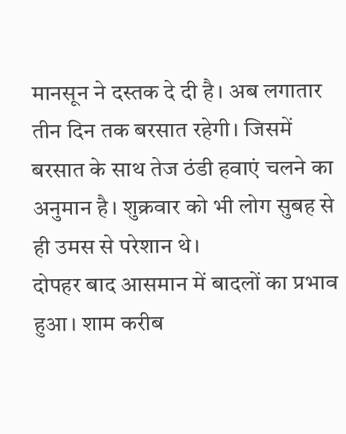मानसून ने दस्तक दे दी है। अब लगातार तीन दिन तक बरसात रहेगी। जिसमें बरसात के साथ तेज ठंडी हवाएं चलने का अनुमान है। शुक्रवार को भी लोग सुबह से ही उमस से परेशान थे।
दोपहर बाद आसमान में बादलों का प्रभाव हुआ। शाम करीब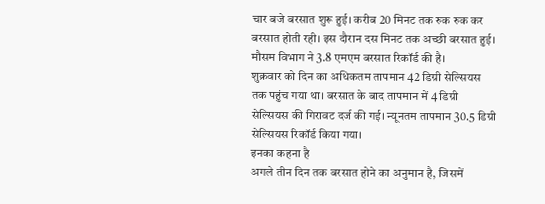चार बजे बरसात शुरू हुई। करीब 20 मिनट तक रुक रुक कर बरसात होती रही। इस दौरान दस मिनट तक अच्छी बरसात हुई। मौसम विभाग ने 3.8 एमएम बरसात रिकॉर्ड की है।
शुक्रवार को दिन का अधिकतम तापमान 42 डिग्री सेल्सियस तक पहुंच गया था। बरसात के बाद तापमान में 4 डिग्री सेल्सियस की गिरावट दर्ज की गई। न्यूनतम तापमान 30.5 डिग्री सेल्सियस रिकॉर्ड किया गया।
इनका कहना है
अगले तीन दिन तक बरसात होने का अनुमान है, जिसमें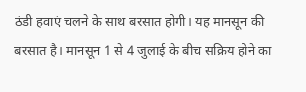ठंडी हवाएं चलने के साथ बरसात होगी। यह मानसून की बरसात है। मानसून 1 से 4 जुलाई के बीच सक्रिय होने का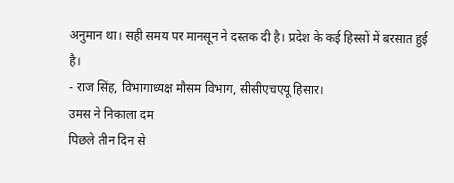अनुमान था। सही समय पर मानसून ने दस्तक दी है। प्रदेश के कई हिस्सों में बरसात हुई है।
- राज सिंह, विभागाध्यक्ष मौसम विभाग, सीसीएचएयू हिसार।
उमस ने निकाला दम
पिछले तीन दिन से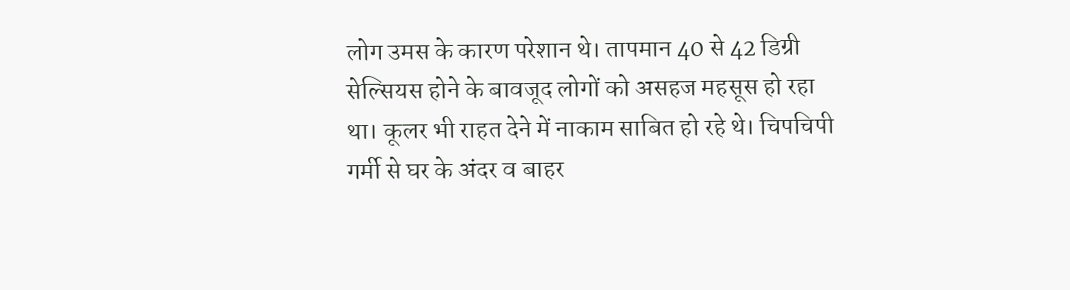लोग उमस के कारण परेशान थे। तापमान 40 से 42 डिग्री सेल्सियस होने के बावजूद लोगों को असहज महसूस हो रहा था। कूलर भी राहत देने में नाकाम साबित हो रहे थे। चिपचिपी गर्मी से घर के अंदर व बाहर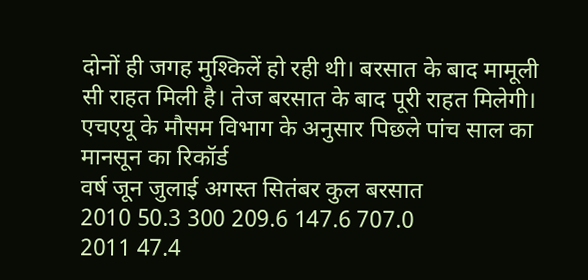दोनों ही जगह मुश्किलें हो रही थी। बरसात के बाद मामूली सी राहत मिली है। तेज बरसात के बाद पूरी राहत मिलेगी।
एचएयू के मौसम विभाग के अनुसार पिछले पांच साल का मानसून का रिकॉर्ड
वर्ष जून जुलाई अगस्त सितंबर कुल बरसात
2010 50.3 300 209.6 147.6 707.0
2011 47.4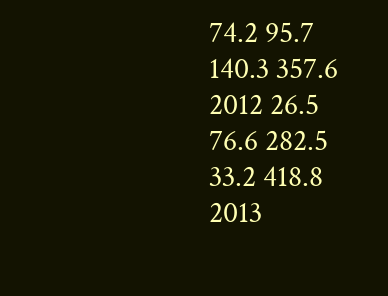74.2 95.7 140.3 357.6
2012 26.5 76.6 282.5 33.2 418.8
2013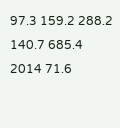97.3 159.2 288.2 140.7 685.4
2014 71.6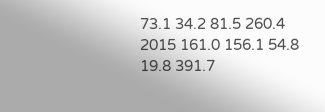73.1 34.2 81.5 260.4
2015 161.0 156.1 54.8 19.8 391.7